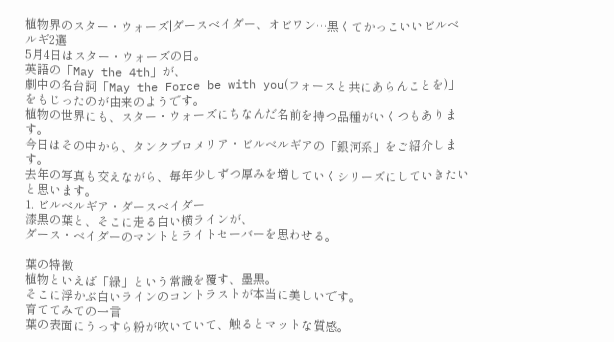植物界のスター・ウォーズ|ダースベイダー、オビワン…黒くてかっこいいビルベルギ2選
5月4日はスター・ウォーズの日。
英語の「May the 4th」が、
劇中の名台詞「May the Force be with you(フォースと共にあらんことを)」をもじったのが由来のようです。
植物の世界にも、スター・ウォーズにちなんだ名前を持つ品種がいくつもあります。
今日はその中から、タンクブロメリア・ビルベルギアの「銀河系」をご紹介します。
去年の写真も交えながら、毎年少しずつ厚みを増していくシリーズにしていきたいと思います。
1. ビルベルギア・ダースベイダー
漆黒の葉と、そこに走る白い横ラインが、
ダース・ベイダーのマントとライトセーバーを思わせる。

葉の特徴
植物といえば「緑」という常識を覆す、墨黒。
そこに浮かぶ白いラインのコントラストが本当に美しいです。
育ててみての一言
葉の表面にうっすら粉が吹いていて、触るとマットな質感。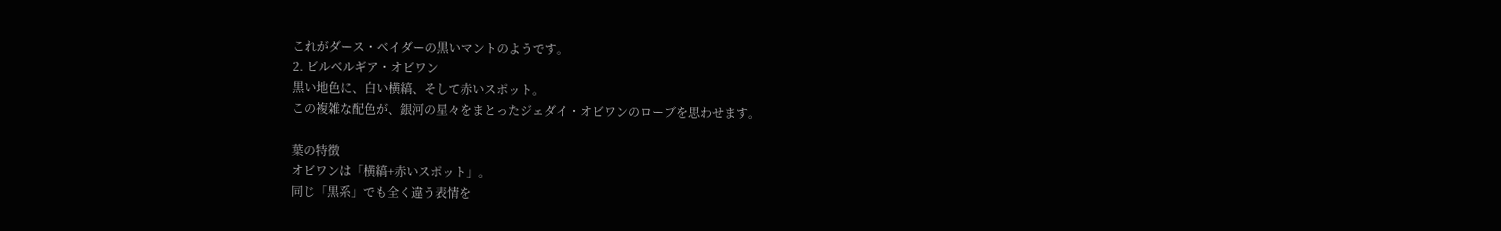これがダース・ベイダーの黒いマントのようです。
2. ビルベルギア・オビワン
黒い地色に、白い横縞、そして赤いスポット。
この複雑な配色が、銀河の星々をまとったジェダイ・オビワンのローブを思わせます。

葉の特徴
オビワンは「横縞+赤いスポット」。
同じ「黒系」でも全く違う表情を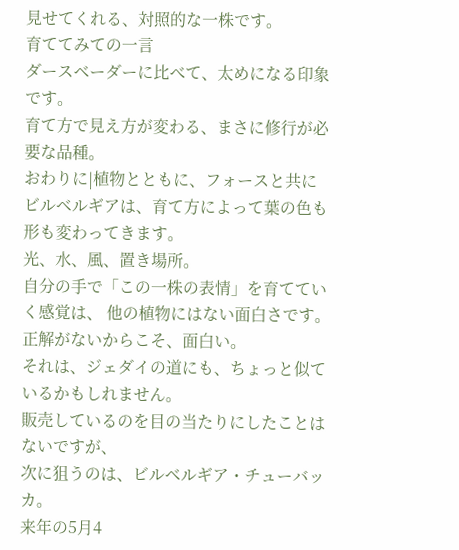見せてくれる、対照的な一株です。
育ててみての一言
ダースベーダーに比べて、太めになる印象です。
育て方で見え方が変わる、まさに修行が必要な品種。
おわりに|植物とともに、フォースと共に
ビルベルギアは、育て方によって葉の色も形も変わってきます。
光、水、風、置き場所。
自分の手で「この一株の表情」を育てていく感覚は、 他の植物にはない面白さです。
正解がないからこそ、面白い。
それは、ジェダイの道にも、ちょっと似ているかもしれません。
販売しているのを目の当たりにしたことはないですが、
次に狙うのは、ビルベルギア・チューバッカ。
来年の5月4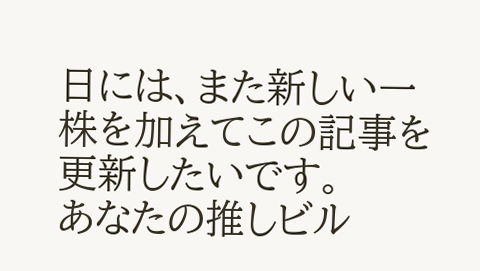日には、また新しい一株を加えてこの記事を更新したいです。
あなたの推しビル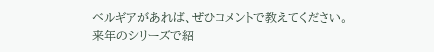ベルギアがあれば、ぜひコメントで教えてください。
来年のシリーズで紹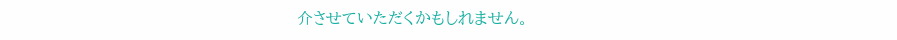介させていただくかもしれません。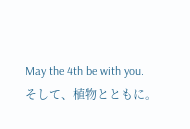May the 4th be with you.
そして、植物とともに。